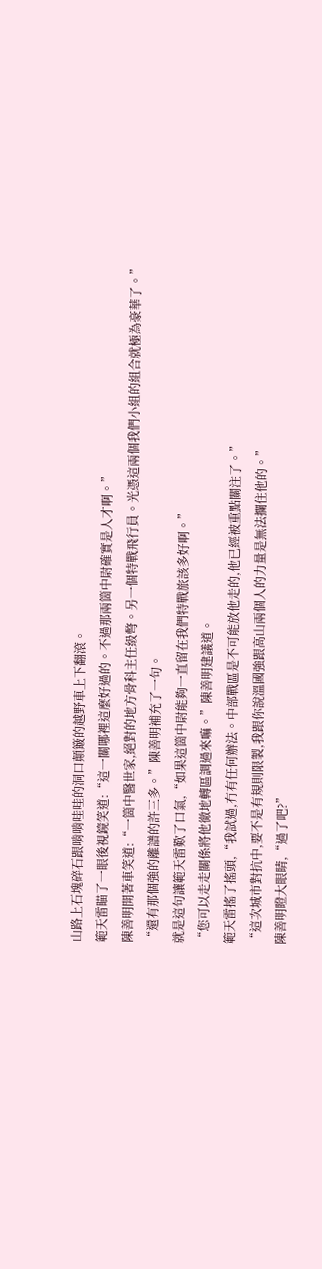山路上石塊碎石跟啃啃哇哇的洞口顛簸的越野車上下翻滾。
範天雷瞄了一眼後視鏡笑道:“這一關哪裡這麼好過的。不過那兩箇中尉確實是人才啊。”
陳善明開著車笑道:“一箇中醫世家,絕對的地方骨科主任級彆。另一個特戰飛行員。光憑這兩個我們小組的組合就極為豪華了。”
“還有那個強的離譜的許三多。”陳善明補充了一句。
就是這句讓範天雷歎了口氣,“如果這箇中尉能夠一直留在我們特戰旅該多好啊。”
“您可以走走關係將他徹地轉區調過來嘛。”陳善明建議道。
範天雷搖了搖頭,“我試過,冇有任何辦法。中部戰區是不可能放他走的,他已經被重點關注了。”
“這次城市對抗中,要不是有規則限製,我跟你說溫國強跟高山兩個人的力量是無法攔住他的。”
陳善明瞪大眼睛,“過了吧?”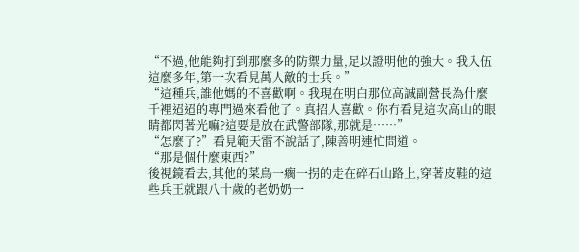“不過,他能夠打到那麼多的防禦力量,足以證明他的強大。我入伍這麼多年,第一次看見萬人敵的士兵。”
“這種兵,誰他媽的不喜歡啊。我現在明白那位高誠副營長為什麼千裡迢迢的專門過來看他了。真招人喜歡。你冇看見這次高山的眼睛都閃著光嘛?這要是放在武警部隊,那就是……”
“怎麼了?”看見範天雷不說話了,陳善明連忙問道。
“那是個什麼東西?”
後視鏡看去,其他的菜鳥一瘸一拐的走在碎石山路上,穿著皮鞋的這些兵王就跟八十歲的老奶奶一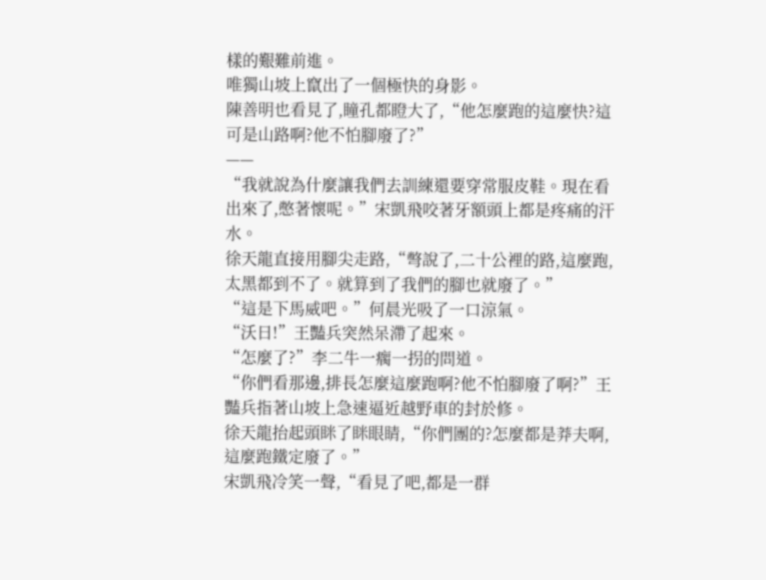樣的艱難前進。
唯獨山坡上竄出了一個極快的身影。
陳善明也看見了,瞳孔都瞪大了,“他怎麼跑的這麼快?這可是山路啊?他不怕腳廢了?”
——
“我就說為什麼讓我們去訓練還要穿常服皮鞋。現在看出來了,憋著懷呢。”宋凱飛咬著牙額頭上都是疼痛的汗水。
徐天龍直接用腳尖走路,“彆說了,二十公裡的路,這麼跑,太黑都到不了。就算到了我們的腳也就廢了。”
“這是下馬威吧。”何晨光吸了一口涼氣。
“沃日!”王豔兵突然呆滯了起來。
“怎麼了?”李二牛一瘸一拐的問道。
“你們看那邊,排長怎麼這麼跑啊?他不怕腳廢了啊?”王豔兵指著山坡上急速逼近越野車的封於修。
徐天龍抬起頭眯了眯眼睛,“你們團的?怎麼都是莽夫啊,這麼跑鐵定廢了。”
宋凱飛冷笑一聲,“看見了吧,都是一群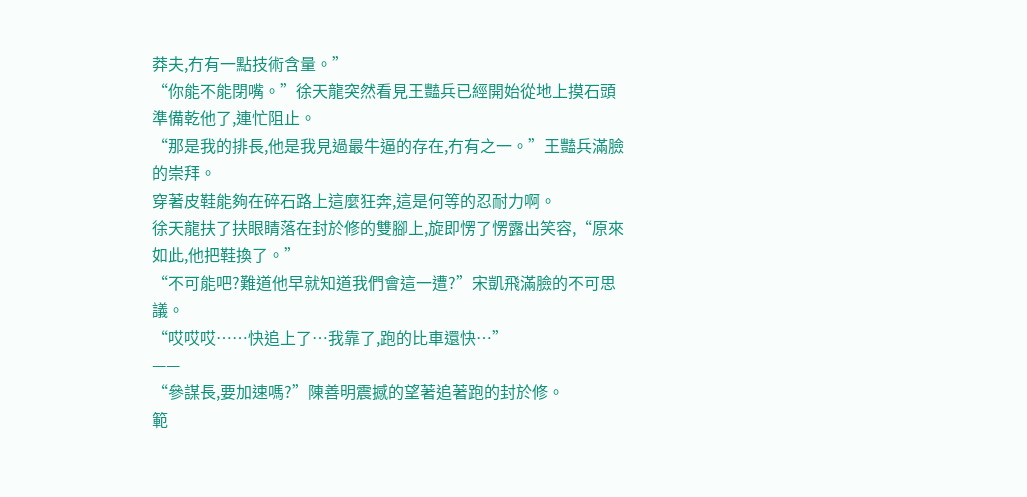莽夫,冇有一點技術含量。”
“你能不能閉嘴。”徐天龍突然看見王豔兵已經開始從地上摸石頭準備乾他了,連忙阻止。
“那是我的排長,他是我見過最牛逼的存在,冇有之一。”王豔兵滿臉的崇拜。
穿著皮鞋能夠在碎石路上這麼狂奔,這是何等的忍耐力啊。
徐天龍扶了扶眼睛落在封於修的雙腳上,旋即愣了愣露出笑容,“原來如此,他把鞋換了。”
“不可能吧?難道他早就知道我們會這一遭?”宋凱飛滿臉的不可思議。
“哎哎哎……快追上了…我靠了,跑的比車還快…”
——
“參謀長,要加速嗎?”陳善明震撼的望著追著跑的封於修。
範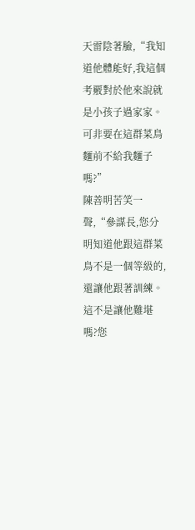天雷陰著臉,“我知道他體能好,我這個考覈對於他來說就是小孩子過家家。可非要在這群菜鳥麵前不給我麵子嗎?”
陳善明苦笑一聲,“參謀長,您分明知道他跟這群菜鳥不是一個等級的,還讓他跟著訓練。這不是讓他難堪嗎?您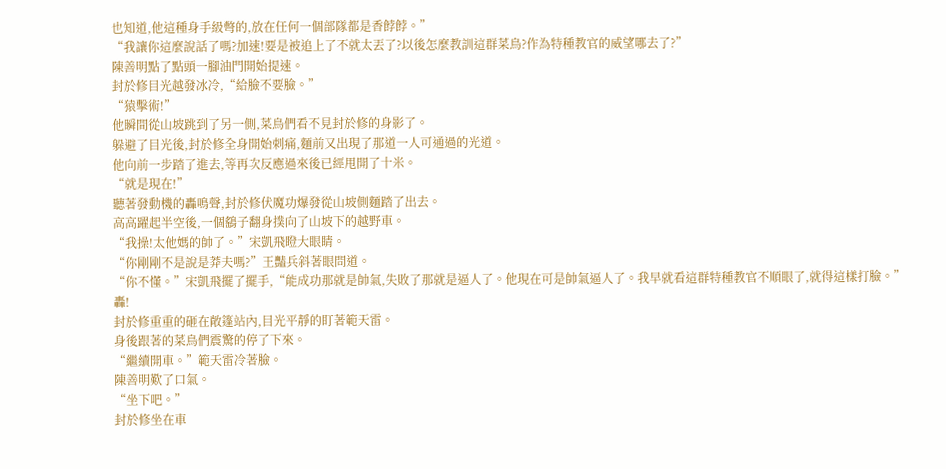也知道,他這種身手級彆的,放在任何一個部隊都是香餑餑。”
“我讓你這麼說話了嗎?加速!要是被追上了不就太丟了?以後怎麼教訓這群菜鳥?作為特種教官的威望哪去了?”
陳善明點了點頭一腳油門開始提速。
封於修目光越發冰冷,“給臉不要臉。”
“猿擊術!”
他瞬間從山坡跳到了另一側,菜鳥們看不見封於修的身影了。
躲避了目光後,封於修全身開始刺痛,麵前又出現了那道一人可通過的光道。
他向前一步踏了進去,等再次反應過來後已經甩開了十米。
“就是現在!”
聽著發動機的轟鳴聲,封於修伏魔功爆發從山坡側麵踏了出去。
高高躍起半空後,一個鷂子翻身撲向了山坡下的越野車。
“我操!太他媽的帥了。”宋凱飛瞪大眼睛。
“你剛剛不是說是莽夫嗎?”王豔兵斜著眼問道。
“你不懂。”宋凱飛擺了擺手,“能成功那就是帥氣,失敗了那就是逼人了。他現在可是帥氣逼人了。我早就看這群特種教官不順眼了,就得這樣打臉。”
轟!
封於修重重的砸在敞篷站內,目光平靜的盯著範天雷。
身後跟著的菜鳥們震驚的停了下來。
“繼續開車。”範天雷冷著臉。
陳善明歎了口氣。
“坐下吧。”
封於修坐在車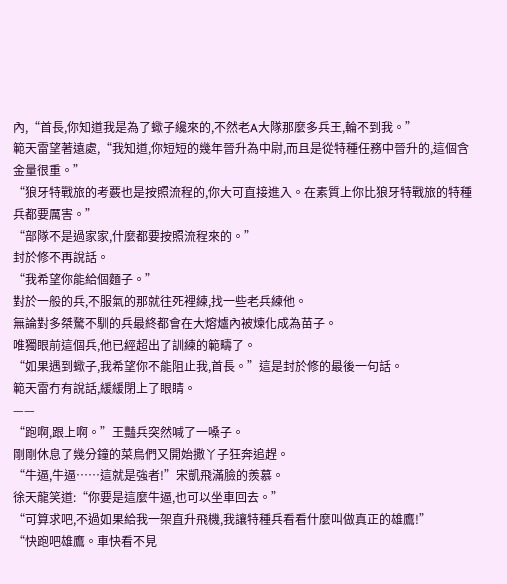內,“首長,你知道我是為了蠍子纔來的,不然老A大隊那麼多兵王,輪不到我。”
範天雷望著遠處,“我知道,你短短的幾年晉升為中尉,而且是從特種任務中晉升的,這個含金量很重。”
“狼牙特戰旅的考覈也是按照流程的,你大可直接進入。在素質上你比狼牙特戰旅的特種兵都要厲害。”
“部隊不是過家家,什麼都要按照流程來的。”
封於修不再說話。
“我希望你能給個麵子。”
對於一般的兵,不服氣的那就往死裡練,找一些老兵練他。
無論對多桀驁不馴的兵最終都會在大熔爐內被煉化成為苗子。
唯獨眼前這個兵,他已經超出了訓練的範疇了。
“如果遇到蠍子,我希望你不能阻止我,首長。”這是封於修的最後一句話。
範天雷冇有說話,緩緩閉上了眼睛。
——
“跑啊,跟上啊。”王豔兵突然喊了一嗓子。
剛剛休息了幾分鐘的菜鳥們又開始撒丫子狂奔追趕。
“牛逼,牛逼……這就是強者!”宋凱飛滿臉的羨慕。
徐天龍笑道:“你要是這麼牛逼,也可以坐車回去。”
“可算求吧,不過如果給我一架直升飛機,我讓特種兵看看什麼叫做真正的雄鷹!”
“快跑吧雄鷹。車快看不見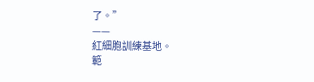了。”
——
紅細胞訓練基地。
範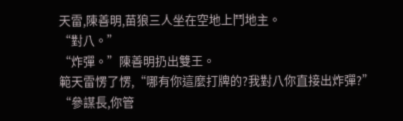天雷,陳善明,苗狼三人坐在空地上鬥地主。
“對八。”
“炸彈。”陳善明扔出雙王。
範天雷愣了愣,“哪有你這麼打牌的?我對八你直接出炸彈?”
“參謀長,你管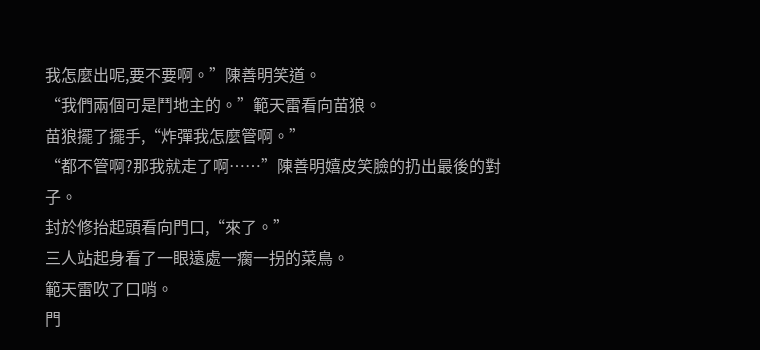我怎麼出呢,要不要啊。”陳善明笑道。
“我們兩個可是鬥地主的。”範天雷看向苗狼。
苗狼擺了擺手,“炸彈我怎麼管啊。”
“都不管啊?那我就走了啊……”陳善明嬉皮笑臉的扔出最後的對子。
封於修抬起頭看向門口,“來了。”
三人站起身看了一眼遠處一瘸一拐的菜鳥。
範天雷吹了口哨。
門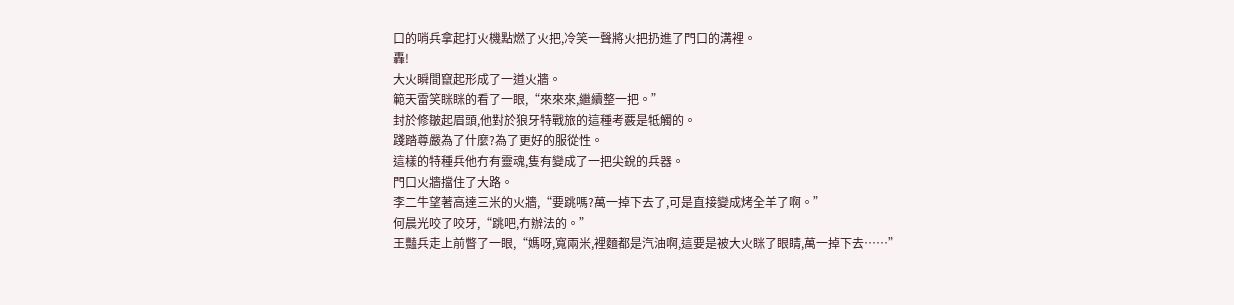口的哨兵拿起打火機點燃了火把,冷笑一聲將火把扔進了門口的溝裡。
轟!
大火瞬間竄起形成了一道火牆。
範天雷笑眯眯的看了一眼,“來來來,繼續整一把。”
封於修皺起眉頭,他對於狼牙特戰旅的這種考覈是牴觸的。
踐踏尊嚴為了什麼?為了更好的服從性。
這樣的特種兵他冇有靈魂,隻有變成了一把尖銳的兵器。
門口火牆擋住了大路。
李二牛望著高達三米的火牆,“要跳嗎?萬一掉下去了,可是直接變成烤全羊了啊。”
何晨光咬了咬牙,“跳吧,冇辦法的。”
王豔兵走上前瞥了一眼,“媽呀,寬兩米,裡麵都是汽油啊,這要是被大火眯了眼睛,萬一掉下去……”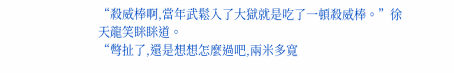“殺威棒啊,當年武鬆入了大獄就是吃了一頓殺威棒。”徐天龍笑眯眯道。
“彆扯了,還是想想怎麼過吧,兩米多寬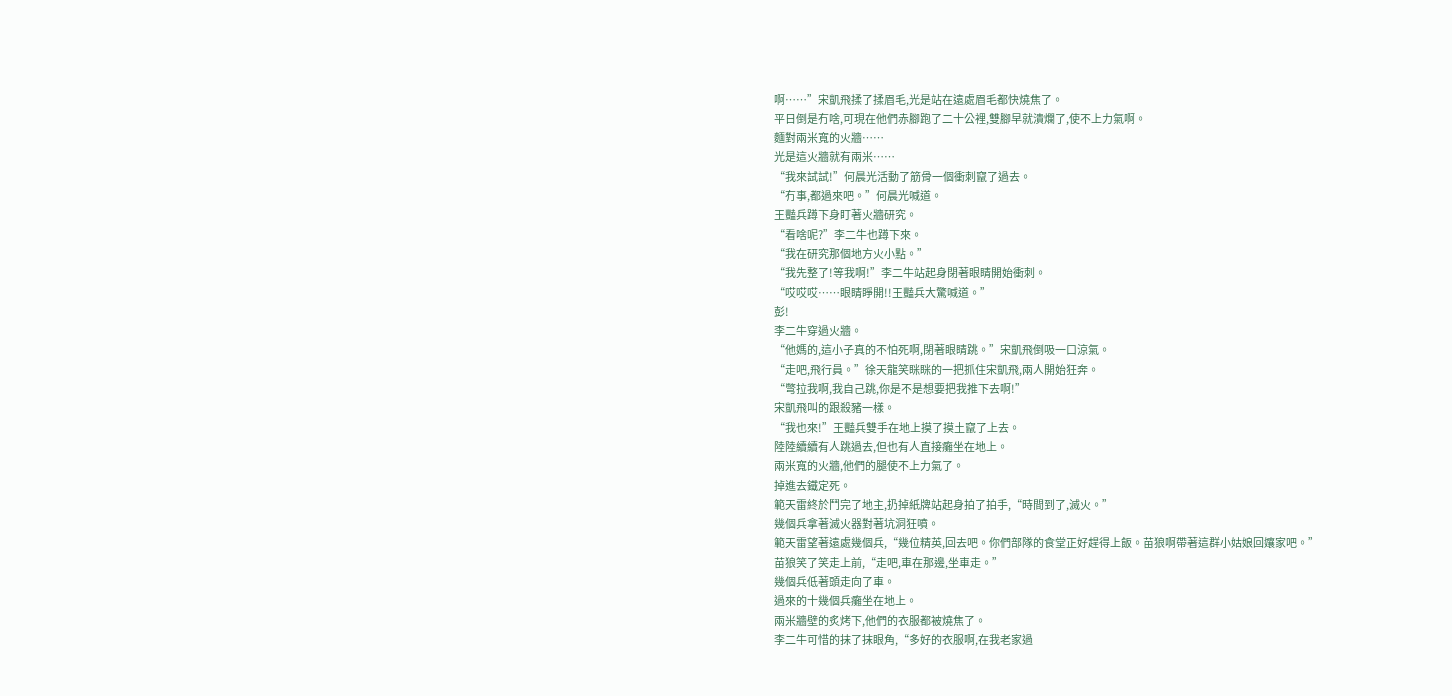啊……”宋凱飛揉了揉眉毛,光是站在遠處眉毛都快燒焦了。
平日倒是冇啥,可現在他們赤腳跑了二十公裡,雙腳早就潰爛了,使不上力氣啊。
麵對兩米寬的火牆……
光是這火牆就有兩米……
“我來試試!”何晨光活動了筋骨一個衝刺竄了過去。
“冇事,都過來吧。”何晨光喊道。
王豔兵蹲下身盯著火牆研究。
“看啥呢?”李二牛也蹲下來。
“我在研究那個地方火小點。”
“我先整了!等我啊!”李二牛站起身閉著眼睛開始衝刺。
“哎哎哎……眼睛睜開!!王豔兵大驚喊道。”
彭!
李二牛穿過火牆。
“他媽的,這小子真的不怕死啊,閉著眼睛跳。”宋凱飛倒吸一口涼氣。
“走吧,飛行員。”徐天龍笑眯眯的一把抓住宋凱飛,兩人開始狂奔。
“彆拉我啊,我自己跳,你是不是想要把我推下去啊!”
宋凱飛叫的跟殺豬一樣。
“我也來!”王豔兵雙手在地上摸了摸土竄了上去。
陸陸續續有人跳過去,但也有人直接癱坐在地上。
兩米寬的火牆,他們的腿使不上力氣了。
掉進去鐵定死。
範天雷終於鬥完了地主,扔掉紙牌站起身拍了拍手,“時間到了,滅火。”
幾個兵拿著滅火器對著坑洞狂噴。
範天雷望著遠處幾個兵,“幾位精英,回去吧。你們部隊的食堂正好趕得上飯。苗狼啊帶著這群小姑娘回孃家吧。”
苗狼笑了笑走上前,“走吧,車在那邊,坐車走。”
幾個兵低著頭走向了車。
過來的十幾個兵癱坐在地上。
兩米牆壁的炙烤下,他們的衣服都被燒焦了。
李二牛可惜的抹了抹眼角,“多好的衣服啊,在我老家過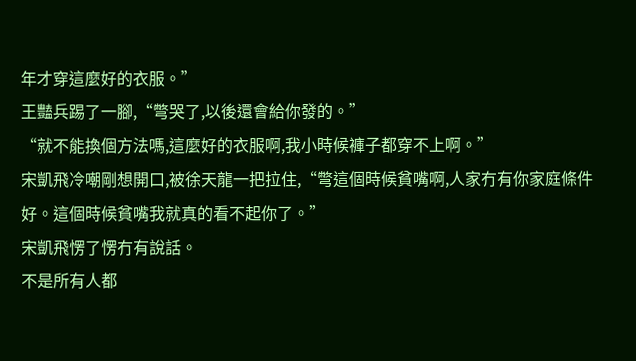年才穿這麼好的衣服。”
王豔兵踢了一腳,“彆哭了,以後還會給你發的。”
“就不能換個方法嗎,這麼好的衣服啊,我小時候褲子都穿不上啊。”
宋凱飛冷嘲剛想開口,被徐天龍一把拉住,“彆這個時候貧嘴啊,人家冇有你家庭條件好。這個時候貧嘴我就真的看不起你了。”
宋凱飛愣了愣冇有說話。
不是所有人都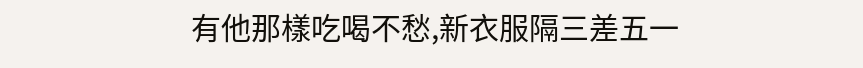有他那樣吃喝不愁,新衣服隔三差五一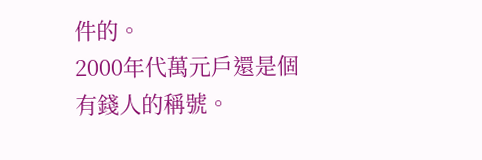件的。
2000年代萬元戶還是個有錢人的稱號。